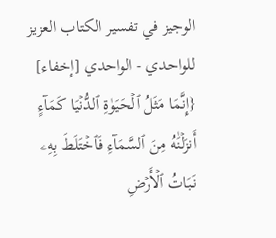الوجيز في تفسير الكتاب العزيز للواحدي - الواحدي [إخفاء]
{إِنَّمَا مَثَلُ ٱلۡحَيَوٰةِ ٱلدُّنۡيَا كَمَآءٍ أَنزَلۡنَٰهُ مِنَ ٱلسَّمَآءِ فَٱخۡتَلَطَ بِهِۦ نَبَاتُ ٱلۡأَرۡضِ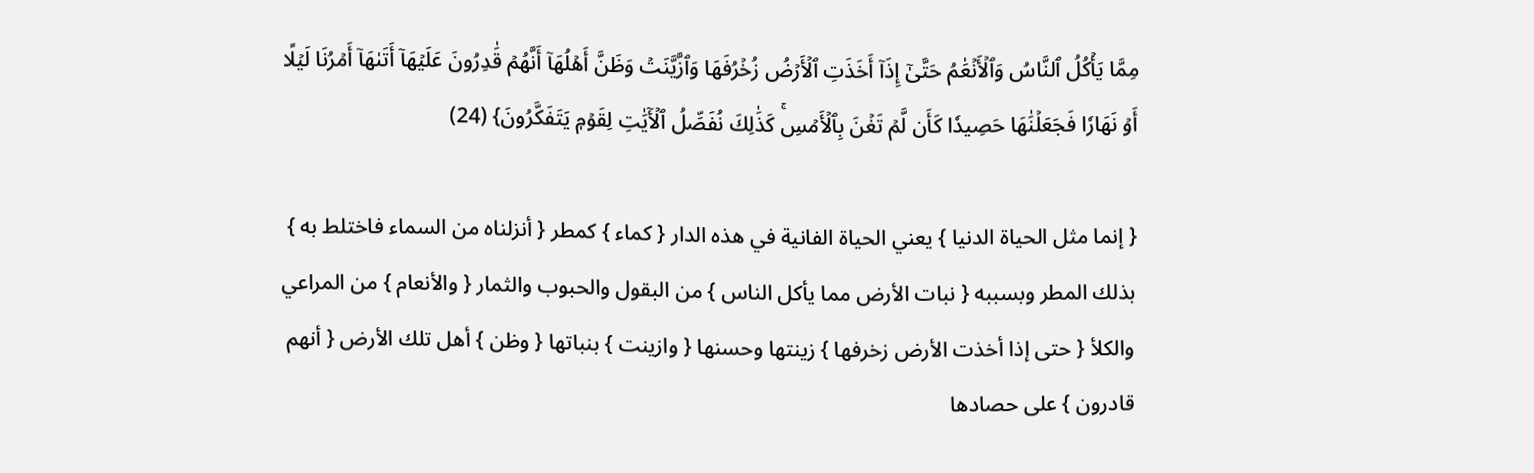مِمَّا يَأۡكُلُ ٱلنَّاسُ وَٱلۡأَنۡعَٰمُ حَتَّىٰٓ إِذَآ أَخَذَتِ ٱلۡأَرۡضُ زُخۡرُفَهَا وَٱزَّيَّنَتۡ وَظَنَّ أَهۡلُهَآ أَنَّهُمۡ قَٰدِرُونَ عَلَيۡهَآ أَتَىٰهَآ أَمۡرُنَا لَيۡلًا أَوۡ نَهَارٗا فَجَعَلۡنَٰهَا حَصِيدٗا كَأَن لَّمۡ تَغۡنَ بِٱلۡأَمۡسِۚ كَذَٰلِكَ نُفَصِّلُ ٱلۡأٓيَٰتِ لِقَوۡمٖ يَتَفَكَّرُونَ} (24)

{ إنما مثل الحياة الدنيا } يعني الحياة الفانية في هذه الدار { كماء } كمطر { أنزلناه من السماء فاختلط به } بذلك المطر وبسببه { نبات الأرض مما يأكل الناس } من البقول والحبوب والثمار { والأنعام } من المراعي والكلأ { حتى إذا أخذت الأرض زخرفها } زينتها وحسنها { وازينت } بنباتها { وظن } أهل تلك الأرض { أنهم قادرون } على حصادها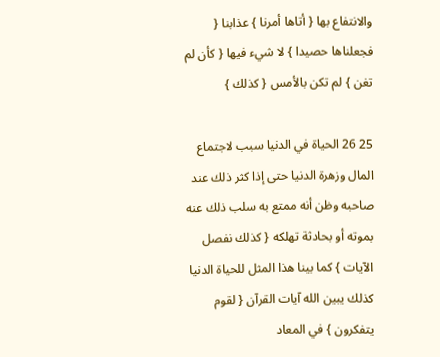والانتفاع بها { أتاها أمرنا } عذابنا { فجعلناها حصيدا } لا شيء فيها { كأن لم تغن } لم تكن بالأمس { كذلك }

25 26 الحياة في الدنيا سبب لاجتماع المال وزهرة الدنيا حتى إذا كثر ذلك عند صاحبه وظن أنه ممتع به سلب ذلك عنه بموته أو بحادثة تهلكه { كذلك نفصل الآيات } كما بينا هذا المثل للحياة الدنيا كذلك يبين الله آيات القرآن { لقوم يتفكرون } في المعاد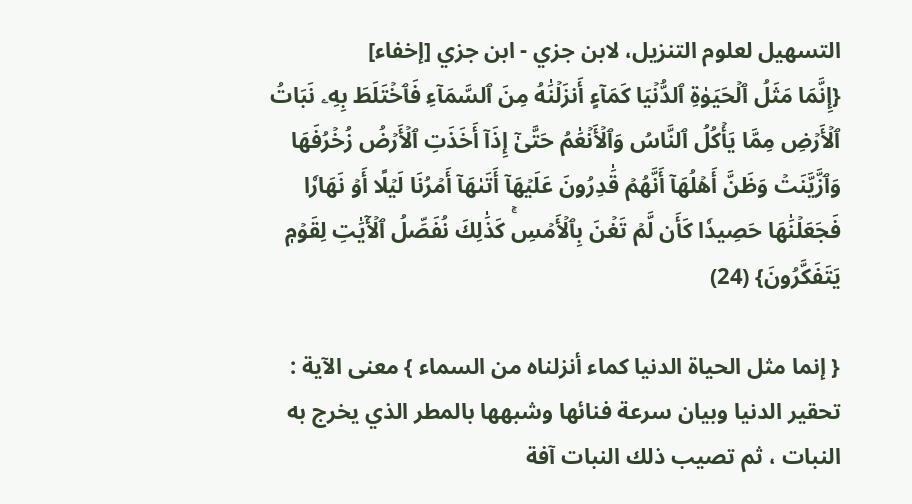التسهيل لعلوم التنزيل، لابن جزي - ابن جزي [إخفاء]
{إِنَّمَا مَثَلُ ٱلۡحَيَوٰةِ ٱلدُّنۡيَا كَمَآءٍ أَنزَلۡنَٰهُ مِنَ ٱلسَّمَآءِ فَٱخۡتَلَطَ بِهِۦ نَبَاتُ ٱلۡأَرۡضِ مِمَّا يَأۡكُلُ ٱلنَّاسُ وَٱلۡأَنۡعَٰمُ حَتَّىٰٓ إِذَآ أَخَذَتِ ٱلۡأَرۡضُ زُخۡرُفَهَا وَٱزَّيَّنَتۡ وَظَنَّ أَهۡلُهَآ أَنَّهُمۡ قَٰدِرُونَ عَلَيۡهَآ أَتَىٰهَآ أَمۡرُنَا لَيۡلًا أَوۡ نَهَارٗا فَجَعَلۡنَٰهَا حَصِيدٗا كَأَن لَّمۡ تَغۡنَ بِٱلۡأَمۡسِۚ كَذَٰلِكَ نُفَصِّلُ ٱلۡأٓيَٰتِ لِقَوۡمٖ يَتَفَكَّرُونَ} (24)

{ إنما مثل الحياة الدنيا كماء أنزلناه من السماء } معنى الآية : تحقير الدنيا وبيان سرعة فنائها وشبهها بالمطر الذي يخرج به النبات ، ثم تصيب ذلك النبات آفة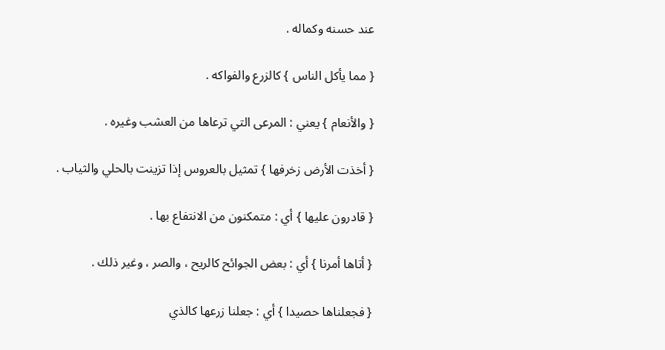عند حسنه وكماله .

{ مما يأكل الناس } كالزرع والفواكه .

{ والأنعام } يعني : المرعى التي ترعاها من العشب وغيره .

{ أخذت الأرض زخرفها } تمثيل بالعروس إذا تزينت بالحلي والثياب .

{ قادرون عليها } أي : متمكنون من الانتفاع بها .

{ أتاها أمرنا } أي : بعض الجوائح كالريح ، والصر ، وغير ذلك .

{ فجعلناها حصيدا } أي : جعلنا زرعها كالذي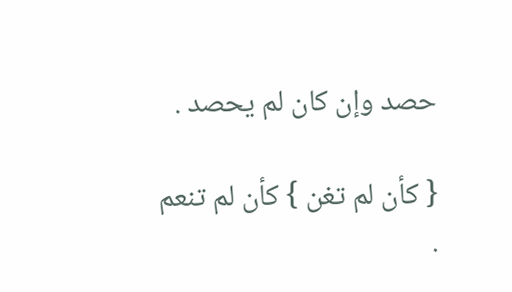حصد وإن كان لم يحصد .

{ كأن لم تغن } كأن لم تنعم .